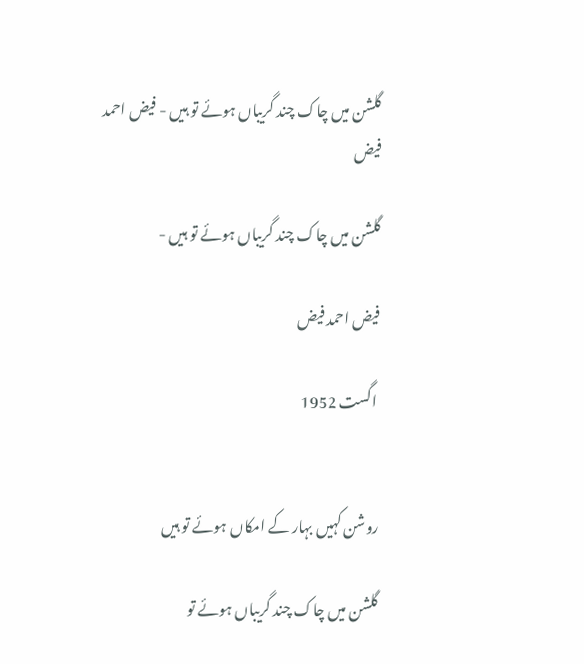گلشن میں چاک چند گریباں ہوئے تو ہیں - فیض احمد فیض

گلشن میں چاک چند گریباں ہوئے تو ہیں -

فیض احمد فیض

 اگست 1952


روشن کہیں بہار کے امکاں ہوئے تو ہیں

گلشن میں چاک چند گریباں ہوئے تو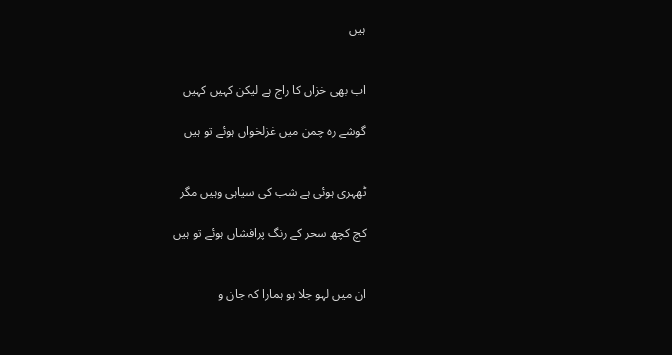ہیں


اب بھی خزاں کا راج ہے لیکن کہیں کہیں

گوشے رہ چمن میں غزلخواں ہوئے تو ہیں


ٹھہری ہوئی ہے شب کی سیاہی وہیں مگر

کچ کچھ سحر کے رنگ پرافشاں ہوئے تو ہیں


ان میں لہو جلا ہو ہمارا کہ جان و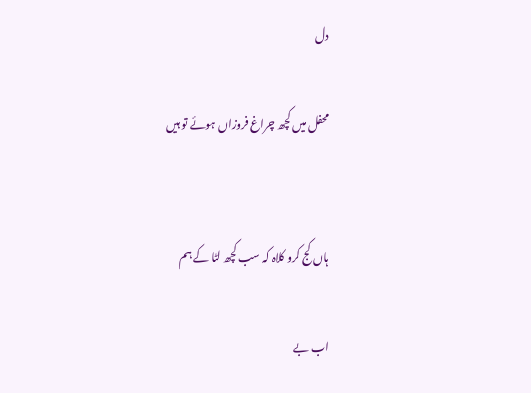دل

محفل میں کچھ چراغ فروزاں ہوئے تو ہیں


ہاں کج کرو کلاہ کہ سب کچھ لٹا کے ہم

اب بے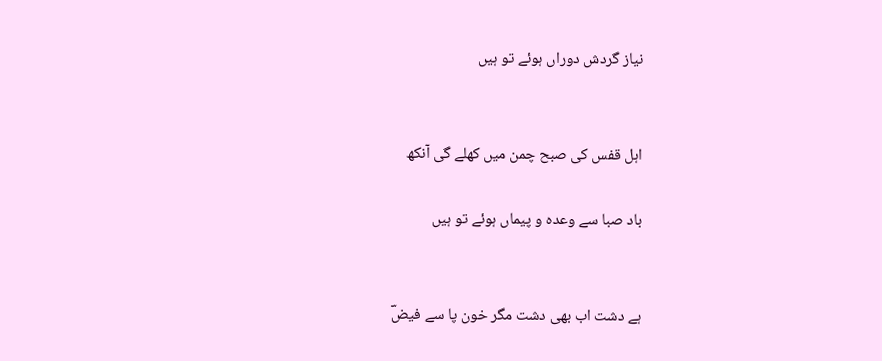نیاز گردش دوراں ہوئے تو ہیں


اہل قفس کی صبح چمن میں کھلے گی آنکھ

باد صبا سے وعدہ و پیماں ہوئے تو ہیں


ہے دشت اب بھی دشت مگر خون پا سے فیضؔ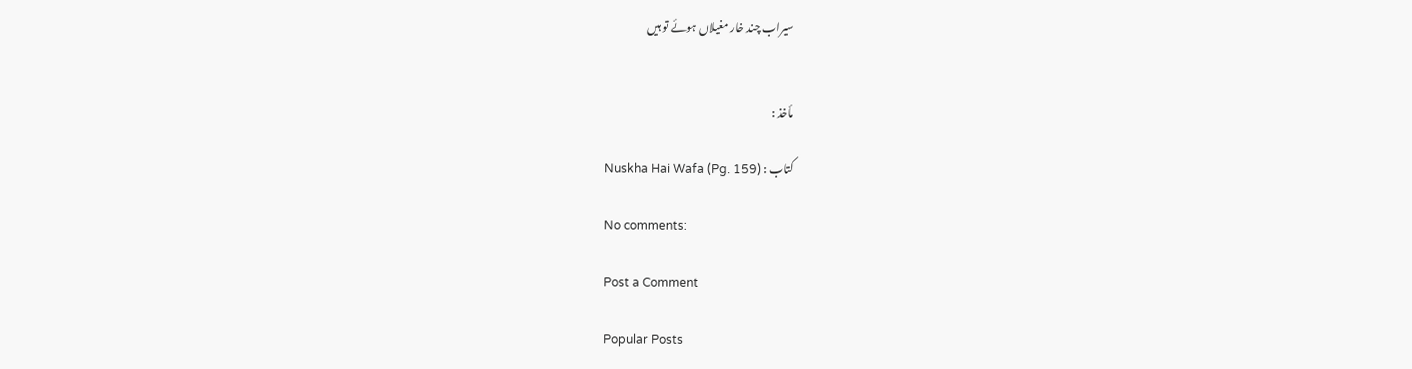سیراب چند خار مغیلاں ہوئے تو ہیں


مأخذ :

کتاب : Nuskha Hai Wafa (Pg. 159)

No comments:

Post a Comment

Popular Posts